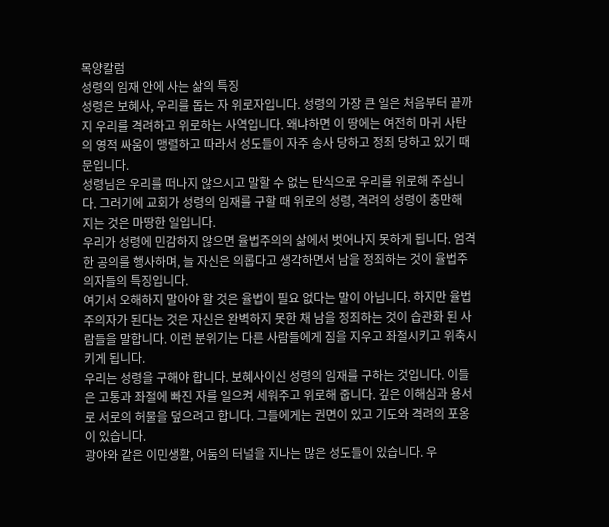목양칼럼
성령의 임재 안에 사는 삶의 특징
성령은 보혜사, 우리를 돕는 자 위로자입니다. 성령의 가장 큰 일은 처음부터 끝까지 우리를 격려하고 위로하는 사역입니다. 왜냐하면 이 땅에는 여전히 마귀 사탄의 영적 싸움이 맹렬하고 따라서 성도들이 자주 송사 당하고 정죄 당하고 있기 때문입니다.
성령님은 우리를 떠나지 않으시고 말할 수 없는 탄식으로 우리를 위로해 주십니다. 그러기에 교회가 성령의 임재를 구할 때 위로의 성령, 격려의 성령이 충만해 지는 것은 마땅한 일입니다.
우리가 성령에 민감하지 않으면 율법주의의 삶에서 벗어나지 못하게 됩니다. 엄격한 공의를 행사하며, 늘 자신은 의롭다고 생각하면서 남을 정죄하는 것이 율법주의자들의 특징입니다.
여기서 오해하지 말아야 할 것은 율법이 필요 없다는 말이 아닙니다. 하지만 율법주의자가 된다는 것은 자신은 완벽하지 못한 채 남을 정죄하는 것이 습관화 된 사람들을 말합니다. 이런 분위기는 다른 사람들에게 짐을 지우고 좌절시키고 위축시키게 됩니다.
우리는 성령을 구해야 합니다. 보혜사이신 성령의 임재를 구하는 것입니다. 이들은 고통과 좌절에 빠진 자를 일으켜 세워주고 위로해 줍니다. 깊은 이해심과 용서로 서로의 허물을 덮으려고 합니다. 그들에게는 권면이 있고 기도와 격려의 포옹이 있습니다.
광야와 같은 이민생활, 어둠의 터널을 지나는 많은 성도들이 있습니다. 우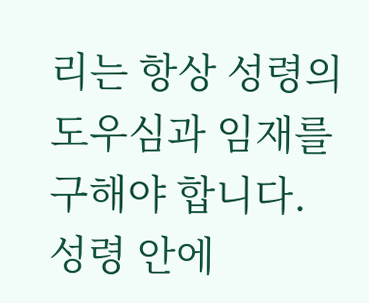리는 항상 성령의 도우심과 임재를 구해야 합니다. 성령 안에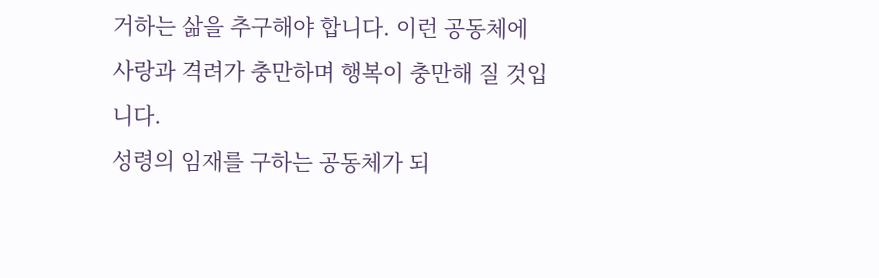거하는 삶을 추구해야 합니다. 이런 공동체에 사랑과 격려가 충만하며 행복이 충만해 질 것입니다.
성령의 임재를 구하는 공동체가 되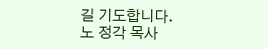길 기도합니다.
노 정각 목사